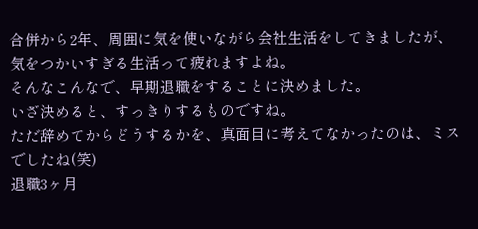合併から2年、周囲に気を使いながら会社生活をしてきましたが、
気をつかいすぎる生活って疲れますよね。
そんなこんなで、早期退職をすることに決めました。
いざ決めると、すっきりするものですね。
ただ辞めてからどうするかを、真面目に考えてなかったのは、ミス
でしたね(笑)
退職3ヶ月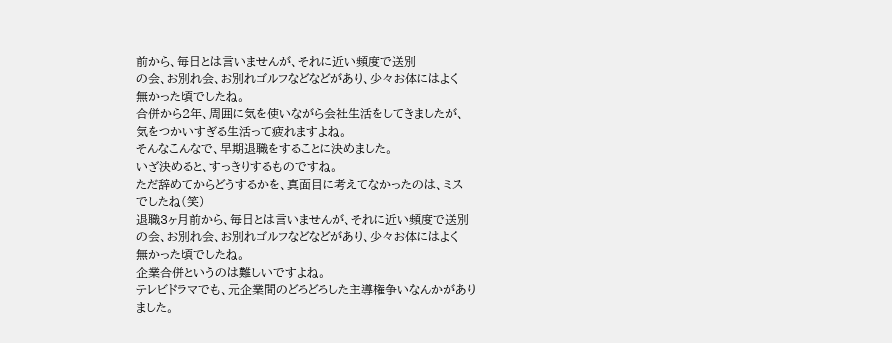前から、毎日とは言いませんが、それに近い頻度で送別
の会、お別れ会、お別れゴルフなどなどがあり、少々お体にはよく
無かった頃でしたね。
合併から2年、周囲に気を使いながら会社生活をしてきましたが、
気をつかいすぎる生活って疲れますよね。
そんなこんなで、早期退職をすることに決めました。
いざ決めると、すっきりするものですね。
ただ辞めてからどうするかを、真面目に考えてなかったのは、ミス
でしたね(笑)
退職3ヶ月前から、毎日とは言いませんが、それに近い頻度で送別
の会、お別れ会、お別れゴルフなどなどがあり、少々お体にはよく
無かった頃でしたね。
企業合併というのは難しいですよね。
テレビドラマでも、元企業間のどろどろした主導権争いなんかがあり
ました。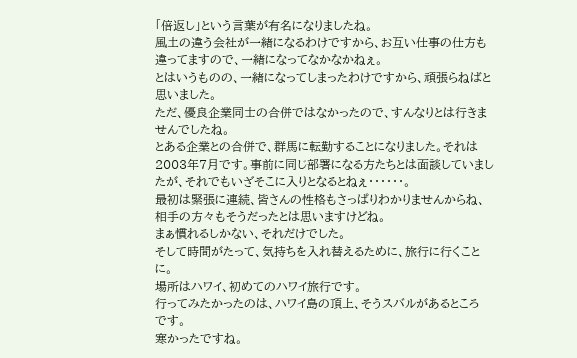「倍返し」という言葉が有名になりましたね。
風土の違う会社が一緒になるわけですから、お互い仕事の仕方も
違ってますので、一緒になってなかなかねぇ。
とはいうものの、一緒になってしまったわけですから、頑張らねばと
思いました。
ただ、優良企業同士の合併ではなかったので、すんなりとは行きま
せんでしたね。
とある企業との合併で、群馬に転勤することになりました。それは
2003年7月です。事前に同じ部署になる方たちとは面談していまし
たが、それでもいざそこに入りとなるとねぇ・・・・・・。
最初は緊張に連続、皆さんの性格もさっぱりわかりませんからね、
相手の方々もそうだったとは思いますけどね。
まぁ慣れるしかない、それだけでした。
そして時間がたって、気持ちを入れ替えるために、旅行に行くこと
に。
場所はハワイ、初めてのハワイ旅行です。
行ってみたかったのは、ハワイ島の頂上、そうスバルがあるところ
です。
寒かったですね。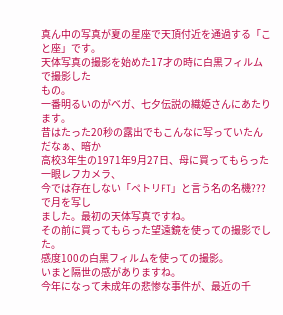真ん中の写真が夏の星座で天頂付近を通過する「こと座」です。
天体写真の撮影を始めた17才の時に白黒フィルムで撮影した
もの。
一番明るいのがベガ、七夕伝説の織姫さんにあたります。
昔はたった20秒の露出でもこんなに写っていたんだなぁ、暗か
高校3年生の1971年9月27日、母に買ってもらった一眼レフカメラ、
今では存在しない「ペトリFT」と言う名の名機???で月を写し
ました。最初の天体写真ですね。
その前に買ってもらった望遠鏡を使っての撮影でした。
感度100の白黒フィルムを使っての撮影。
いまと隔世の感がありますね。
今年になって未成年の悲惨な事件が、最近の千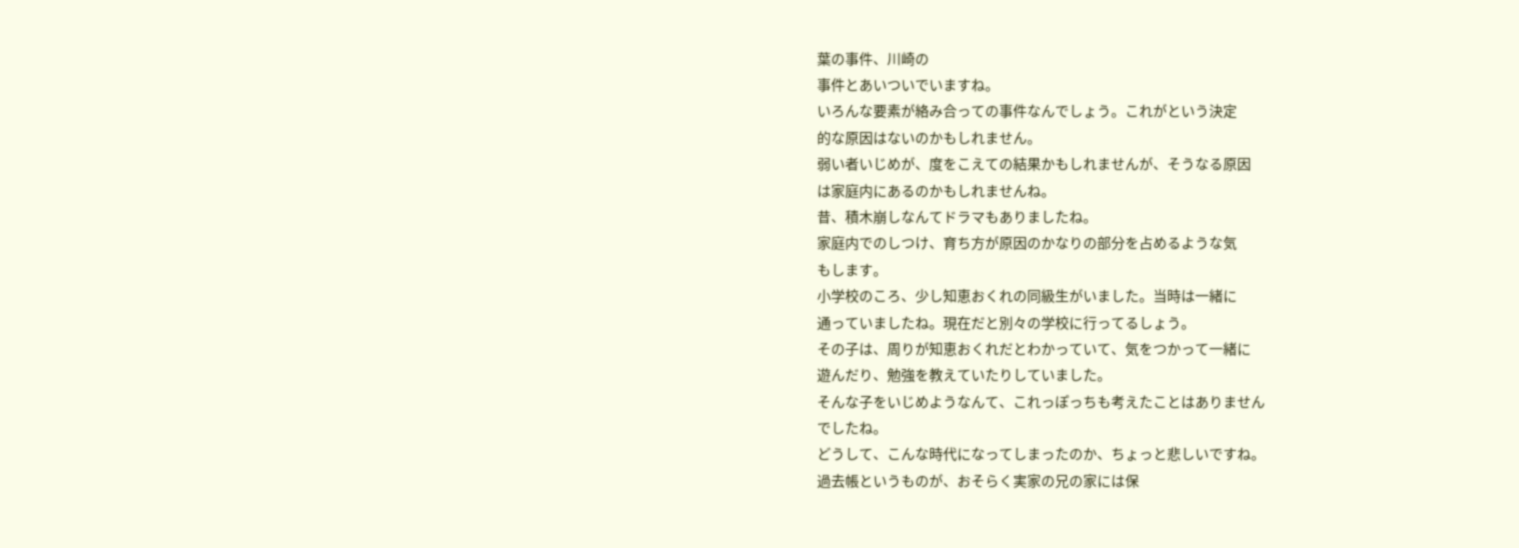葉の事件、川崎の
事件とあいついでいますね。
いろんな要素が絡み合っての事件なんでしょう。これがという決定
的な原因はないのかもしれません。
弱い者いじめが、度をこえての結果かもしれませんが、そうなる原因
は家庭内にあるのかもしれませんね。
昔、積木崩しなんてドラマもありましたね。
家庭内でのしつけ、育ち方が原因のかなりの部分を占めるような気
もします。
小学校のころ、少し知恵おくれの同級生がいました。当時は一緒に
通っていましたね。現在だと別々の学校に行ってるしょう。
その子は、周りが知恵おくれだとわかっていて、気をつかって一緒に
遊んだり、勉強を教えていたりしていました。
そんな子をいじめようなんて、これっぽっちも考えたことはありません
でしたね。
どうして、こんな時代になってしまったのか、ちょっと悲しいですね。
過去帳というものが、おそらく実家の兄の家には保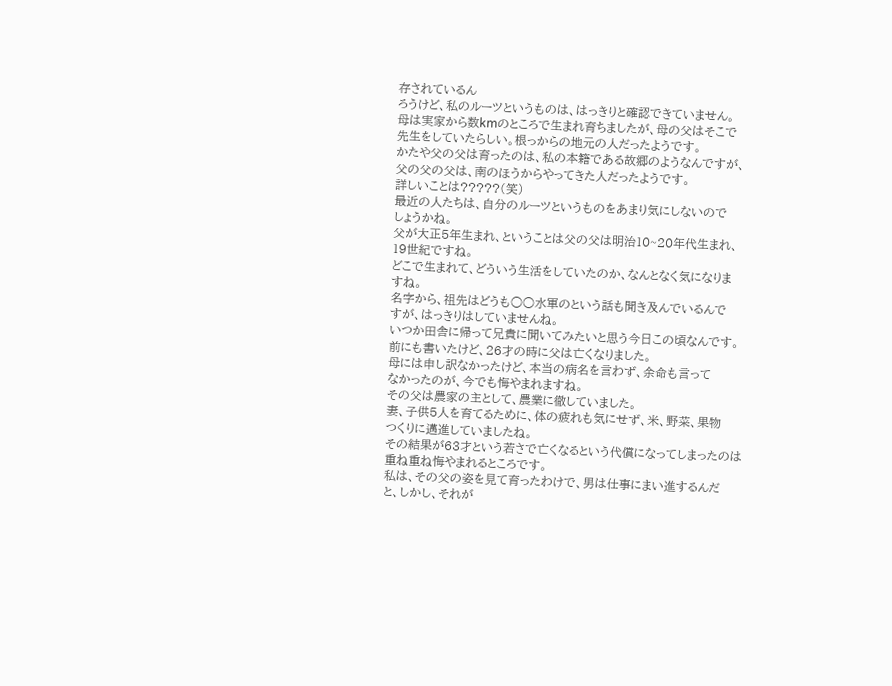存されているん
ろうけど、私のルーツというものは、はっきりと確認できていません。
母は実家から数kmのところで生まれ育ちましたが、母の父はそこで
先生をしていたらしい。根っからの地元の人だったようです。
かたや父の父は育ったのは、私の本籍である故郷のようなんですが、
父の父の父は、南のほうからやってきた人だったようです。
詳しいことは?????(笑)
最近の人たちは、自分のルーツというものをあまり気にしないので
しょうかね。
父が大正5年生まれ、ということは父の父は明治10~20年代生まれ、
19世紀ですね。
どこで生まれて、どういう生活をしていたのか、なんとなく気になりま
すね。
名字から、祖先はどうも○○水軍のという話も聞き及んでいるんで
すが、はっきりはしていませんね。
いつか田舎に帰って兄貴に聞いてみたいと思う今日この頃なんです。
前にも書いたけど、26才の時に父は亡くなりました。
母には申し訳なかったけど、本当の病名を言わず、余命も言って
なかったのが、今でも悔やまれますね。
その父は農家の主として、農業に徹していました。
妻、子供5人を育てるために、体の疲れも気にせず、米、野菜、果物
つくりに邁進していましたね。
その結果が63才という若さで亡くなるという代償になってしまったのは
重ね重ね悔やまれるところです。
私は、その父の姿を見て育ったわけで、男は仕事にまい進するんだ
と、しかし、それが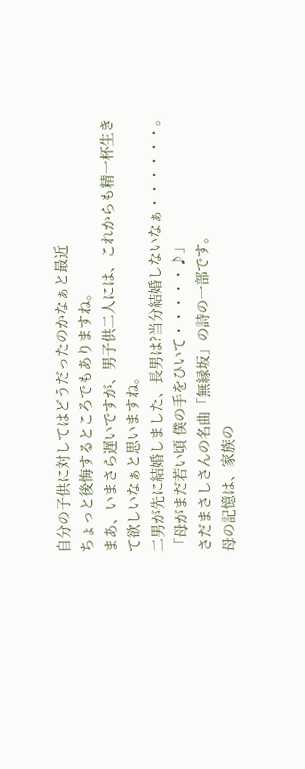自分の子供に対してはどうだったのかなぁと最近
ちょっと後悔するところでもありますね。
まあ、いまさら遅いですが、男子供二人には、これからも精一杯生き
て欲しいなぁと思いますね。
二男が先に結婚しました、長男は?当分結婚しないなぁ・・・・・・。
「母がまだ若い頃 僕の手をひいて・・・・・♪」
さだまさしさんの名曲「無縁坂」の詩の一部です。
母の記憶は、家族の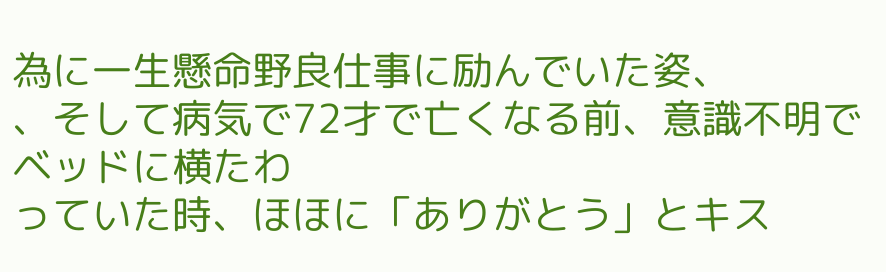為に一生懸命野良仕事に励んでいた姿、
、そして病気で72才で亡くなる前、意識不明でベッドに横たわ
っていた時、ほほに「ありがとう」とキス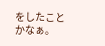をしたことかなぁ。